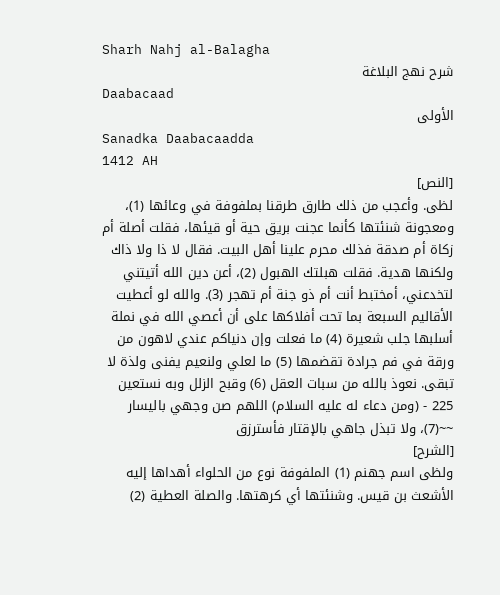Sharh Nahj al-Balagha
شرح نهج البلاغة
Daabacaad
الأولى
Sanadka Daabacaadda
1412 AH
[النص]
لظى. وأعجب من ذلك طارق طرقنا بملفوفة في وعائها (1)، ومعجونة شنئتها كأنما عجنت بريق حية أو قيئها، فقلت أصلة أم زكاة أم صدقة فذلك محرم علينا أهل البيت. فقال لا ذا ولا ذاك ولكنها هدية. فقلت هبلتك الهبول (2)، أعن دين الله أتيتني لتخدعني، أمختبط أنت أم ذو جنة أم تهجر (3). والله لو أعطيت الأقاليم السبعة بما تحت أفلاكها على أن أعصي الله في نملة أسلبها جلب شعيرة (4) ما فعلت وإن دنياكم عندي لاهون من ورقة في فم جرادة تقضمها (5) ما لعلي ولنعيم يفنى ولذة لا تبقى. نعوذ بالله من سبات العقل (6) وقبح الزلل وبه نستعين
225 - (ومن دعاء له عليه السلام) اللهم صن وجهي باليسار
~~(7)، ولا تبذل جاهي بالإقتار فأسترزق
[الشرح]
ولظى اسم جهنم (1) الملفوفة نوع من الحلواء أهداها إليه الأشعث بن قيس. وشنئتها أي كرهتها. والصلة العطية (2)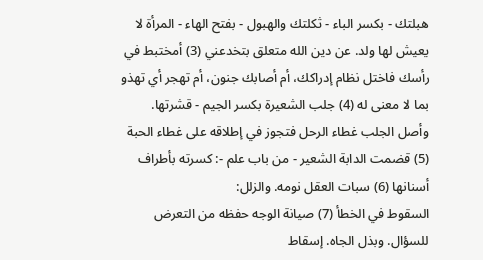هبلتك - بكسر الباء - ثكلتك والهبول - بفتح الهاء - المرأة لا يعيش لها ولد. عن دين الله متعلق بتخدعني (3) أمختبط في رأسك فاختل نظام إدراكك، أم أصابك جنون، أم تهجر أي تهذو بما لا معنى له (4) جلب الشعيرة بكسر الجيم - قشرتها. وأصل الجلب غطاء الرحل فتجوز في إطلاقه على غطاء الحبة (5) قضمت الدابة الشعير - من باب علم -: كسرته بأطراف أسنانها (6) سبات العقل نومه. والزلل:
السقوط في الخطأ (7) صيانة الوجه حفظه من التعرض للسؤال. وبذل الجاه. إسقاط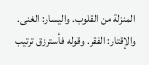المنزلة من القلوب. واليسار: الغنى. والإقتار: الفقر. وقوله فأسترزق ترتيب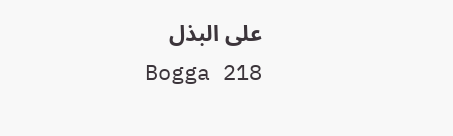على البذل
Bogga 218